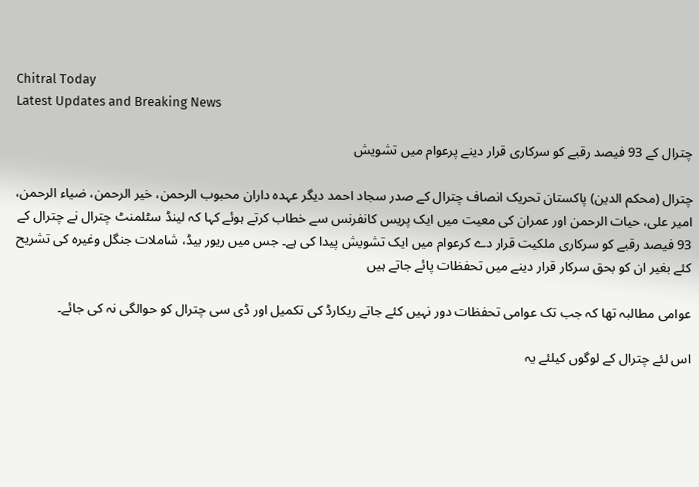Chitral Today
Latest Updates and Breaking News

چترال کے 93 فیصد رقبے کو سرکاری قرار دینے پرعوام میں تشویش

چترال (محکم الدین) پاکستان تحریک انصاف چترال کے صدر سجاد احمد دیگر عہدہ داران محبوب الرحمن، خیر الرحمن، ضیاء الرحمن، امیر علی، حیات الرحمن اور عمران کی معیت میں ایک پریس کانفرنس سے خطاب کرتے ہوئے کہا کہ لینڈ سٹلمنٹ چترال نے چترال کے 93 فیصد رقبے کو سرکاری ملکیت قرار دے کرعوام میں ایک تشویش پیدا کی ہے۔ جس میں ریور بیڈ، شاملات جنگل وغیرہ کی تشریح کئے بغیر ان کو بحق سرکار قرار دینے میں تحفظات پائے جاتے ہیں

عوامی مطالبہ تھا کہ جب تک عوامی تحفظات دور نہیں کئے جاتے ریکارڈ کی تکمیل اور ڈی سی چترال کو حوالگی نہ کی جائے۔

اس لئے چترال کے لوگوں کیلئے یہ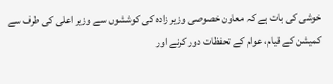خوشی کی بات ہے کہ معاون خصوصی وزیر زادہ کی کوششوں سے وزیر اعلی کی طرف سے کمیشن کے قیام، عوام کے تحفظات دور کرنے اور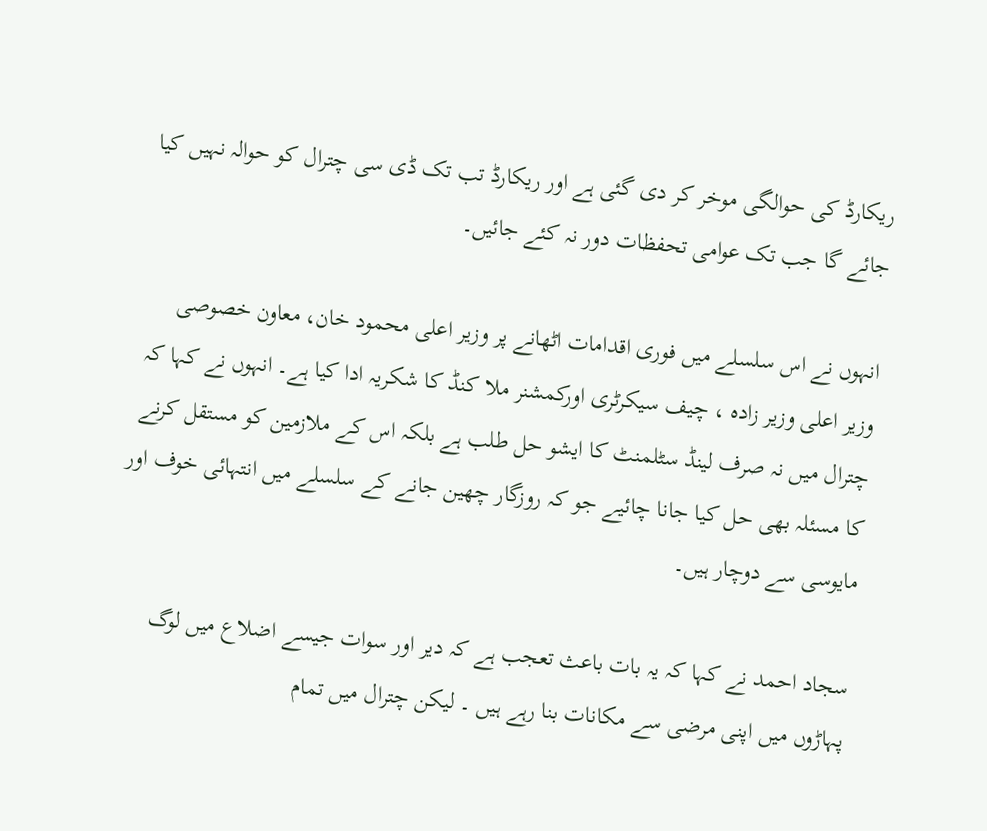ریکارڈ کی حوالگی موخر کر دی گئی ہے اور ریکارڈ تب تک ڈی سی چترال کو حوالہ نہیں کیا جائے گا جب تک عوامی تحفظات دور نہ کئے جائیں۔

انہوں نے اس سلسلے میں فوری اقدامات اٹھانے پر وزیر اعلی محمود خان، معاون خصوصی وزیر اعلی وزیر زادہ ، چیف سیکرٹری اورکمشنر ملا کنڈ کا شکریہ ادا کیا ہے۔ انہوں نے کہا کہ چترال میں نہ صرف لینڈ سٹلمنٹ کا ایشو حل طلب ہے بلکہ اس کے ملازمین کو مستقل کرنے کا مسئلہ بھی حل کیا جانا چائیے جو کہ روزگار چھین جانے کے سلسلے میں انتہائی خوف اور مایوسی سے دوچار ہیں۔

سجاد احمد نے کہا کہ یہ بات باعث تعجب ہے کہ دیر اور سوات جیسے اضلاع میں لوگ پہاڑوں میں اپنی مرضی سے مکانات بنا رہے ہیں ۔ لیکن چترال میں تمام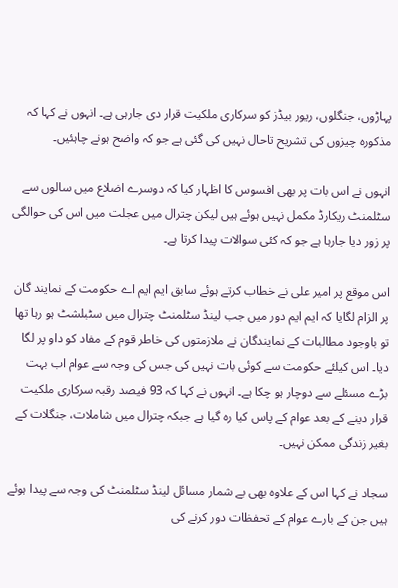پہاڑوں، جنگلوں، ریور بیڈز کو سرکاری ملکیت قرار دی جارہی ہے۔ انہوں نے کہا کہ مذکورہ چیزوں کی تشریح تاحال نہیں کی گئی ہے جو کہ واضح ہونے چاہئیں۔

انہوں نے اس بات پر بھی افسوس کا اظہار کیا کہ دوسرے اضلاع میں سالوں سے سٹلمنٹ ریکارڈ مکمل نہیں ہوئے ہیں لیکن چترال میں عجلت میں اس کی حوالگی پر زور دیا جارہا ہے جو کہ کئی سوالات پیدا کرتا ہے۔

اس موقع پر امیر علی نے خطاب کرتے ہوئے سابق ایم ایم اے حکومت کے نمایند گان پر الزام لگایا کہ ایم ایم دور میں جب لینڈ سٹلمنٹ چترال میں سٹبلشٹ ہو رہا تھا تو باوجود مطالبات کے نمایندگان نے ملازمتوں کی خاطر قوم کے مفاد کو داو پر لگا دیا۔ اس کیلئے حکومت سے کوئی بات نہیں کی جس کی وجہ سے عوام اب بہت بڑے مسئلے سے دوچار ہو چکا ہے۔ انہوں نے کہا کہ 93 فیصد رقبہ سرکاری ملکیت قرار دینے کے بعد عوام کے پاس کیا رہ گیا ہے جبکہ چترال میں شاملات، جنگلات کے بغیر زندگی ممکن نہیں۔

سجاد نے کہا اس کے علاوہ بھی بے شمار مسائل لینڈ سٹلمنٹ کی وجہ سے پیدا ہوئے ہیں جن کے بارے عوام کے تحفظات دور کرنے کی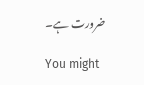ضرورت ہے۔

You might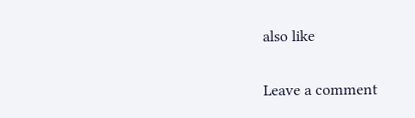also like

Leave a comment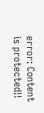error: Content is protected!!